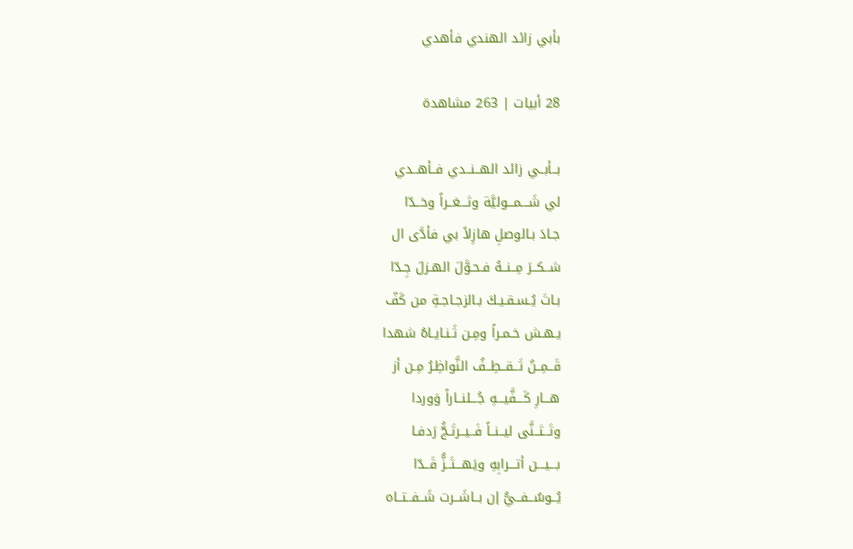بأبي زائد الهندي فأهدي

28 أبيات | 263 مشاهدة

بــأبــي زائد الهــنــدي فــأهــدي
لي شَـــمـــوليَّة وثـــغــراً وخــدّا
جـادَ بـالوصلِ هازِلاً بي فأدَّى ال
شــكــرَ مِــنــهُ فـحـوَّلَ الهـزلَ جِـدّا
بـاتَ يُـسـقـيـكَ بـالزجـاجـةِ من كَفّ
يـهـش خـمـراً ومِـن ثَـنـايـاهُ شهدا
قَــمِــنٌ تَــقــطِــفُ النَّواظِـرُ مِـن أز
هـــارِ كَـــفَّيـــهِ جُـــلنــاراً وَوردا
وتَــثــنَّى ليــنــاً فَــيــرتَـجُّ رَدفـا
بـــيـــن أتـــرابِهِ ويَهـــتَــزُّ قَــدّا
يُــوسُــفــيُّ إن بــاشَــرت شَــفــتــاه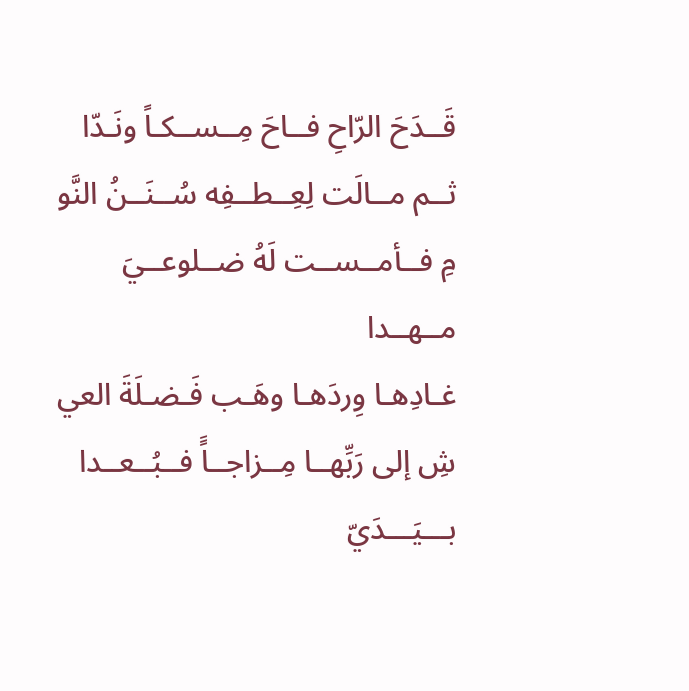قَــدَحَ الرّاحِ فــاحَ مِــســكـاً ونَـدّا
ثــم مــالَت لِعِــطــفِه سُــنَــنُ النَّو
مِ فــأمــســت لَهُ ضــلوعــيَ مــهــدا
غـادِهـا وِردَهـا وهَـب فَـضـلَةَ العي
شِ إلى رَبِّهــا مِــزاجــاًَ فــبُــعــدا
بـــيَـــدَيّ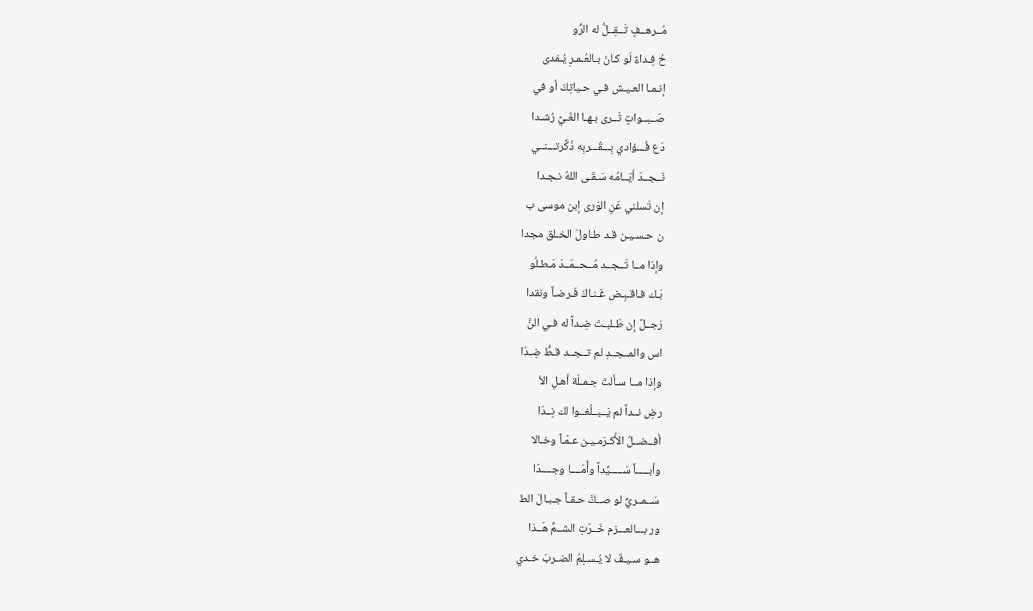مُــرهــفٍ تَــقِــلُّ له الرُّو
حُ فِـداءً لَو كـانَ بـالعُـمـرِ يُـفدى
إنـمـا العـيـش فـي حـياتِكَ أو في
صَــبــواتٍ تَــرى بـهـا الغَـيَّ رُشـدا
دَع فُـــؤادي بِـــقُـــربِه ذَكَّرتـــنــي
نَــجــدَ أيّــامُه سَـقَـى اللهُ نـجـدا
إن تَسلني عَنِ الوَرى إبن موسى ب
ن حـسـيـن قـد طـاولَ الخـلق مجدا
وإذا مــا تَــجــد مُــحــمَــدَ مَـطـلُو
بَـك فـاقـبِـض غَـنـاكَ فَـرضـاً ونقدا
رَجــلٌ إن طَـلبـتَ ضِـداً له فـي النَّ
اس والمــجــدِ لم تــجــد قـطُّ ضِـدّا
وإذا مــا سـألتَ جـمـلَة أهـلِ الأ
رضِ نــداً لم يَــبــلُغــوا لك نِــدّا
أفــضــلُ الأُكـرَمـيـن عـمّـاً وخـالا
وأبـــــاً سَـــــيِّداً وأُمّــــا وجــــدّا
سَــمــريٌّ لو صــكَّ حـقـاً جـبـالَ الط
ور بـــالعـــزم خَــرّتِ الشــمُّ هَــذا
هــو سـيـفٌ لا يُـسـلِمُ الضـربَ خـدي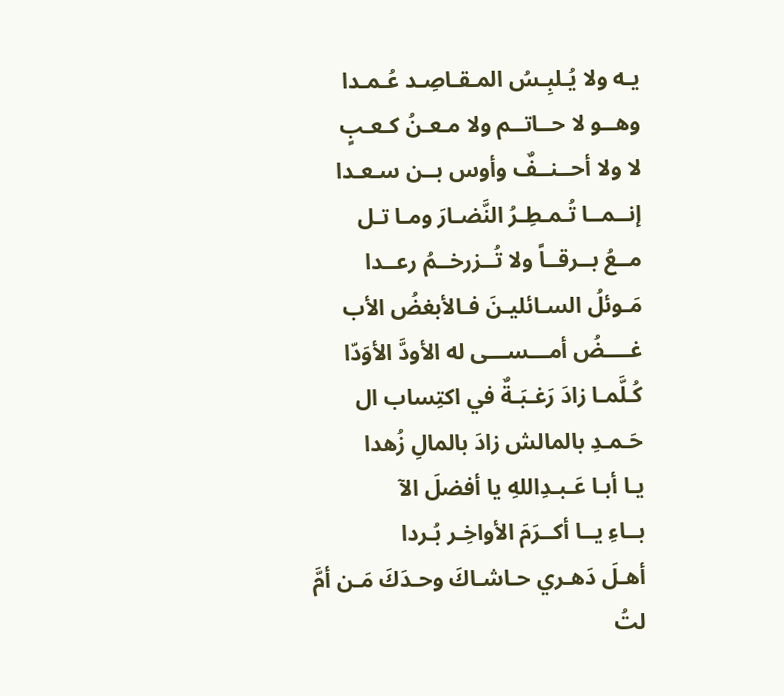يـه ولا يُـلبِـسُ المـقـاصِـد عُـمـدا
وهــو لا حــاتــم ولا مـعـنُ كـعـبٍ
لا ولا أحــنــفٌ وأوس بــن سـعـدا
إنــمــا تُـمـطِـرُ النَّضـارَ ومـا تـل
مــعُ بــرقــاً ولا تُــزرخــمُ رعــدا
مَـوئلُ السـائليـنَ فـالأبغضُ الأب
غــــضُ أمـــســـى له الأودَّ الأوَدّا
كُـلَّمـا زادَ رَغـبَـةٌ في اكتِساب ال
حَـمـدِ بالمالش زادَ بالمالِ زُهدا
يـا أبـا عَـبـدِاللهِ يا أفضلَ الآ
بــاءِ يــا أكــرَمَ الأواخِـر بُـردا
أهـلَ دَهـري حـاشـاكَ وحـدَكَ مَـن أمَّ
لتُ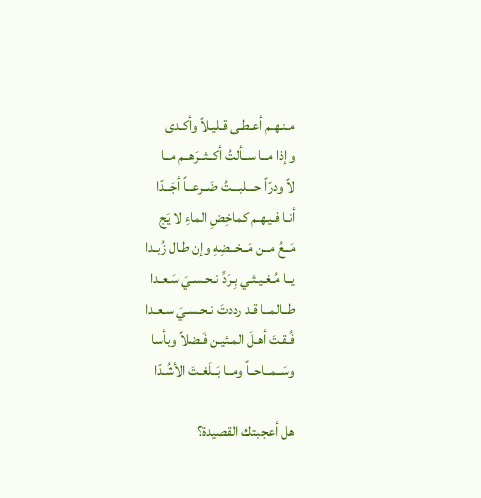مـنـهـم أعـطـى قـليـلاً وأكـدى
وإذا مــا ســألتُ أكــثــرَهــم مــا
لاً ودرّاً حـــلبـــتُ ضَــرعــاً أجَــدّا
أنـا فـيـهـم كماخِضِ الماءِ لا يَج
مَــعُ مــن مَــخــضِهِ وإن طـال زُبـدا
يــا مُـغـيـثـي بِـرَدِّ نـحـسـيَ سَـعـدا
طــالمــا قـد رددتَ نـحـسـيَ سـعـدا
فُـقـتَ أهـلَ المـئيـن فَـضلاً وبأسا
وسَــمــاحــاً ومــا بَــلَغـتَ الأشُـدّا

هل أعجبتك القصيدة؟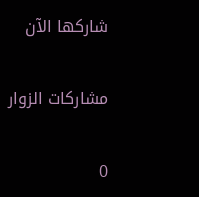شاركها الآن

مشاركات الزوار

0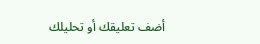أضف تعليقك أو تحليلك